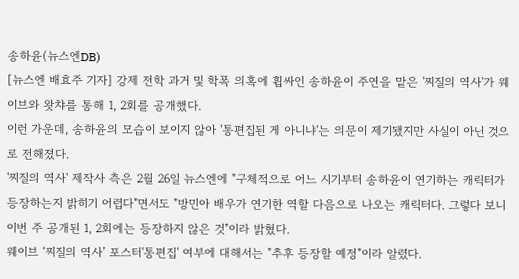송하윤(뉴스엔DB)
[뉴스엔 배효주 기자] 강제 전학 과거 및 학폭 의혹에 휩싸인 송하윤이 주연을 맡은 '찌질의 역사'가 웨이브와 왓챠를 통해 1, 2회를 공개했다.
이런 가운데, 송하윤의 모습이 보이지 않아 '통편집된 게 아니냐'는 의문이 제기됐지만 사실이 아닌 것으로 전해졌다.
'찌질의 역사' 제작사 측은 2월 26일 뉴스엔에 "구체적으로 어느 시기부터 송하윤이 연기하는 캐릭터가 등장하는지 밝히기 어렵다"면서도 "방민아 배우가 연기한 역할 다음으로 나오는 캐릭터다. 그렇다 보니 이번 주 공개된 1, 2회에는 등장하지 않은 것"이라 밝혔다.
웨이브 ‘찌질의 역사’ 포스터'통편집' 여부에 대해서는 "추후 등장할 예정"이라 알렸다.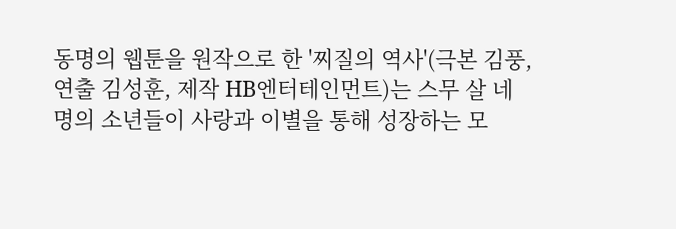동명의 웹툰을 원작으로 한 '찌질의 역사'(극본 김풍, 연출 김성훈, 제작 HB엔터테인먼트)는 스무 살 네 명의 소년들이 사랑과 이별을 통해 성장하는 모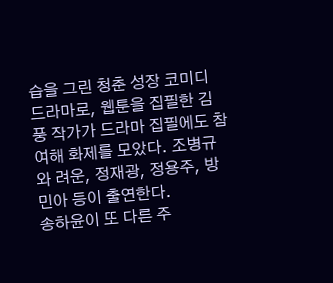습을 그린 청춘 성장 코미디 드라마로, 웹툰을 집필한 김풍 작가가 드라마 집필에도 참여해 화제를 모았다. 조병규와 려운, 정재광, 정용주, 방민아 등이 출연한다.
송하윤이 또 다른 주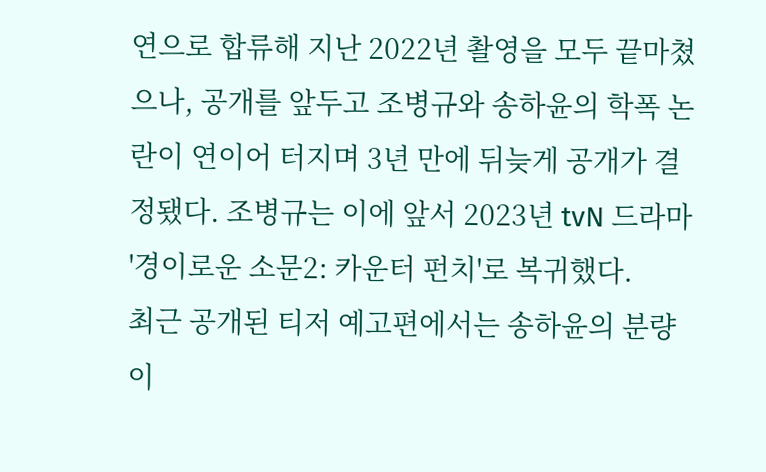연으로 합류해 지난 2022년 촬영을 모두 끝마쳤으나, 공개를 앞두고 조병규와 송하윤의 학폭 논란이 연이어 터지며 3년 만에 뒤늦게 공개가 결정됐다. 조병규는 이에 앞서 2023년 tvN 드라마 '경이로운 소문2: 카운터 펀치'로 복귀했다.
최근 공개된 티저 예고편에서는 송하윤의 분량이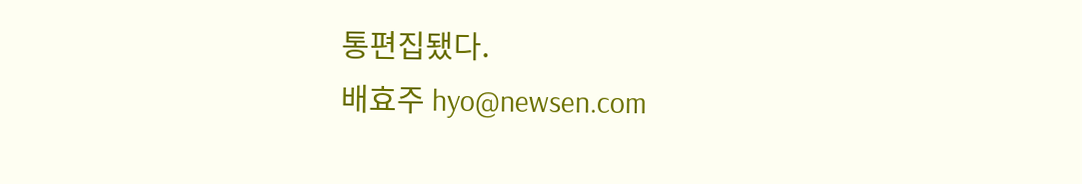통편집됐다.
배효주 hyo@newsen.com